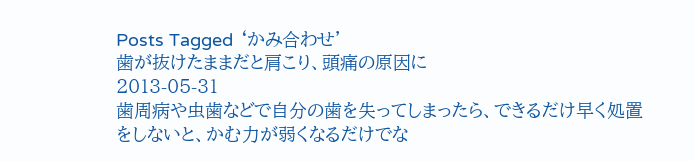Posts Tagged ‘かみ合わせ’
歯が抜けたままだと肩こり、頭痛の原因に
2013-05-31
歯周病や虫歯などで自分の歯を失ってしまったら、できるだけ早く処置をしないと、かむ力が弱くなるだけでな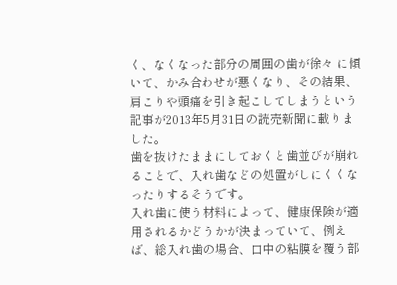く、なくなった部分の周囲の歯が徐々 に傾いて、かみ合わせが悪くなり、その結果、肩こりや頭痛を引き起こしてしまうという記事が2013年5月31日の読売新聞に載りました。
歯を抜けたままにしておくと歯並びが崩れることで、入れ歯などの処置がしにくくなったりするそうです。
入れ歯に使う材料によって、健康保険が適用されるかどうかが決まっていて、例えば、総入れ歯の場合、口中の粘膜を覆う部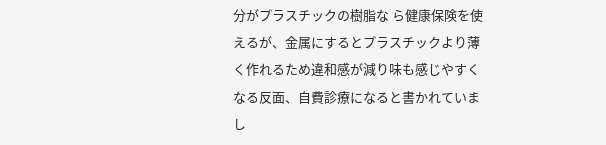分がプラスチックの樹脂な ら健康保険を使えるが、金属にするとプラスチックより薄く作れるため違和感が減り味も感じやすくなる反面、自費診療になると書かれていまし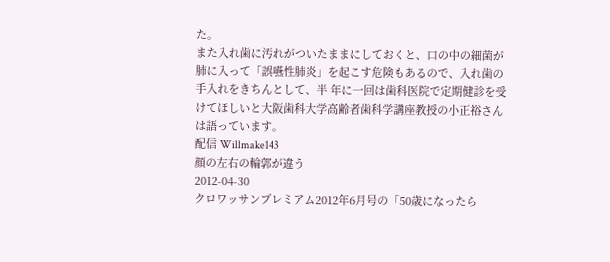た。
また入れ歯に汚れがついたままにしておくと、口の中の細菌が肺に入って「誤嚥性肺炎」を起こす危険もあるので、入れ歯の手入れをきちんとして、半 年に一回は歯科医院で定期健診を受けてほしいと大阪歯科大学高齢者歯科学講座教授の小正裕さんは語っています。
配信 Willmake143
顔の左右の輪郭が違う
2012-04-30
クロワッサンプレミアム2012年6月号の「50歳になったら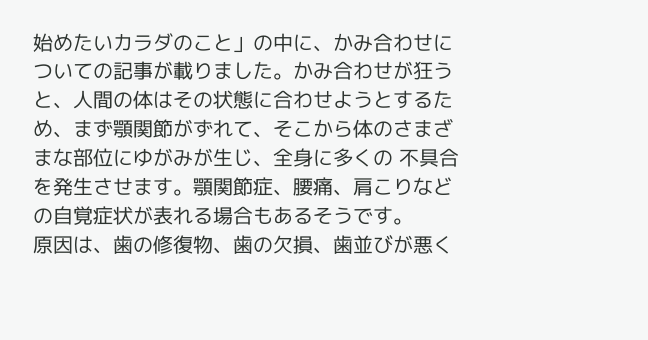始めたいカラダのこと」の中に、かみ合わせについての記事が載りました。かみ合わせが狂うと、人間の体はその状態に合わせようとするため、まず顎関節がずれて、そこから体のさまざまな部位にゆがみが生じ、全身に多くの 不具合を発生させます。顎関節症、腰痛、肩こりなどの自覚症状が表れる場合もあるそうです。
原因は、歯の修復物、歯の欠損、歯並びが悪く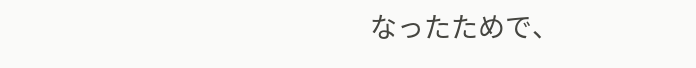なったためで、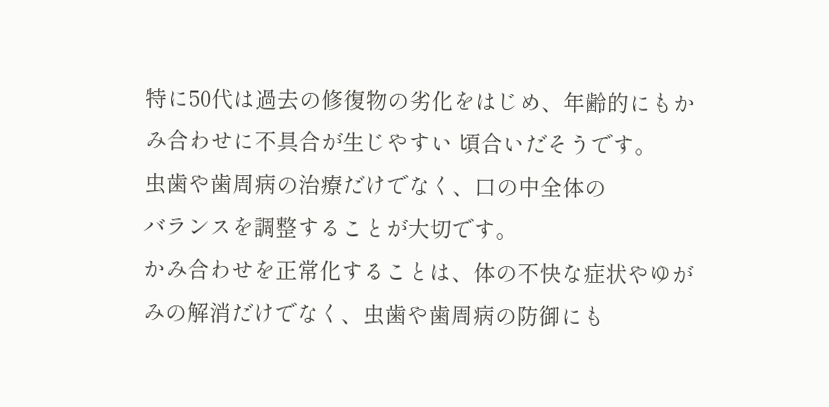特に50代は過去の修復物の劣化をはじめ、年齢的にもかみ合わせに不具合が生じやすい 頃合いだそうです。
虫歯や歯周病の治療だけでなく、口の中全体の
バランスを調整することが大切です。
かみ合わせを正常化することは、体の不快な症状やゆがみの解消だけでなく、虫歯や歯周病の防御にも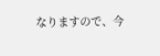なりますので、今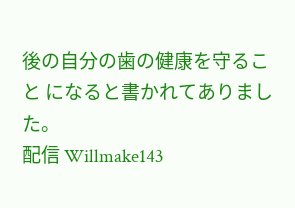後の自分の歯の健康を守ること になると書かれてありました。
配信 Willmake143